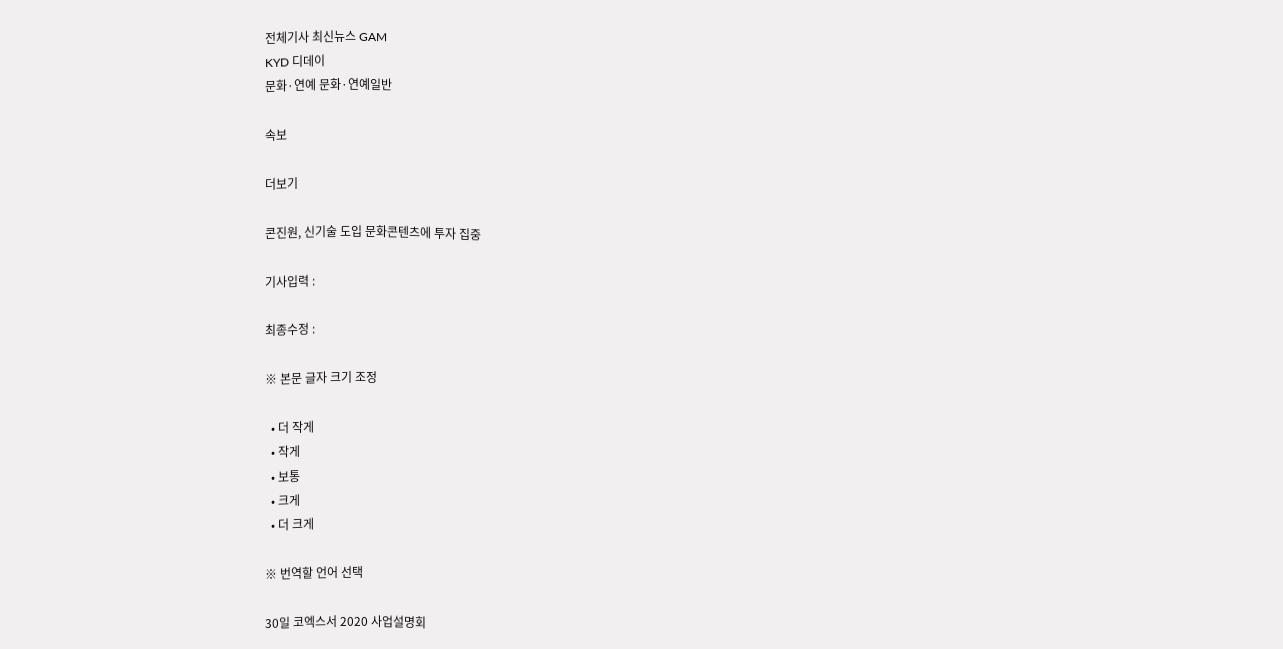전체기사 최신뉴스 GAM
KYD 디데이
문화·연예 문화·연예일반

속보

더보기

콘진원, 신기술 도입 문화콘텐츠에 투자 집중

기사입력 :

최종수정 :

※ 본문 글자 크기 조정

  • 더 작게
  • 작게
  • 보통
  • 크게
  • 더 크게

※ 번역할 언어 선택

30일 코엑스서 2020 사업설명회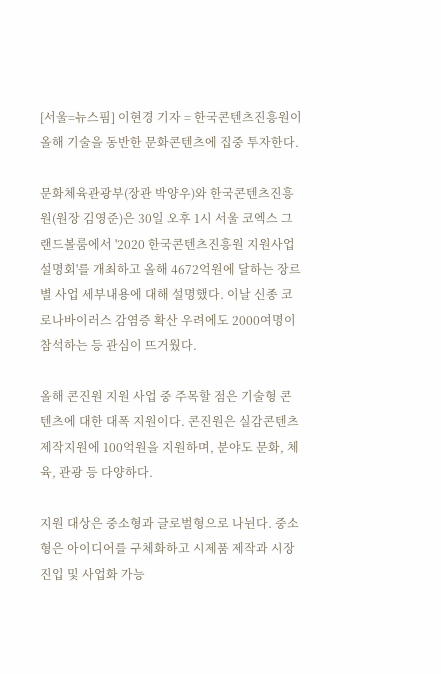[서울=뉴스핌] 이현경 기자 = 한국콘텐츠진흥원이 올해 기술을 동반한 문화콘텐츠에 집중 투자한다.

문화체육관광부(장관 박양우)와 한국콘텐츠진흥원(원장 김영준)은 30일 오후 1시 서울 코엑스 그랜드볼룸에서 '2020 한국콘텐츠진흥원 지원사업 설명회'를 개최하고 올해 4672억원에 달하는 장르별 사업 세부내용에 대해 설명했다. 이날 신종 코로나바이러스 감염증 확산 우려에도 2000여명이 참석하는 등 관심이 뜨거웠다.

올해 콘진원 지원 사업 중 주목할 점은 기술형 콘텐츠에 대한 대폭 지원이다. 콘진원은 실감콘텐츠 제작지원에 100억원을 지원하며, 분야도 문화, 체육, 관광 등 다양하다.

지원 대상은 중소형과 글로벌형으로 나뉜다. 중소형은 아이디어를 구체화하고 시제품 제작과 시장진입 및 사업화 가능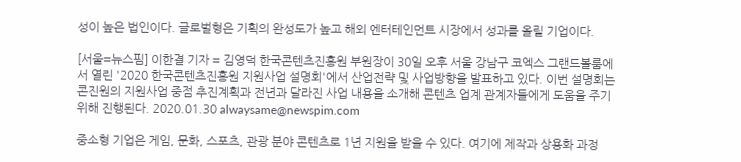성이 높은 법인이다. 글로벌형은 기획의 완성도가 높고 해외 엔터테인먼트 시장에서 성과를 올릴 기업이다.

[서울=뉴스핌] 이한결 기자 = 김영덕 한국콘텐츠진흥원 부원장이 30일 오후 서울 강남구 코엑스 그랜드볼룸에서 열린 '2020 한국콘텐츠진흥원 지원사업 설명회'에서 산업전략 및 사업방향을 발표하고 있다. 이번 설명회는 콘진원의 지원사업 중점 추진계획과 전년과 달라진 사업 내용을 소개해 콘텐츠 업계 관계자들에게 도움을 주기 위해 진행된다. 2020.01.30 alwaysame@newspim.com

중소형 기업은 게임, 문화, 스포츠, 관광 분야 콘텐츠로 1년 지원을 받을 수 있다. 여기에 제작과 상용화 과정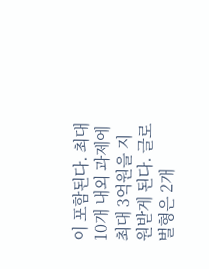이 포함된다. 최대 10개 내외 과제에 최대 3억원을 지원받게 된다. 글로벌형은 2개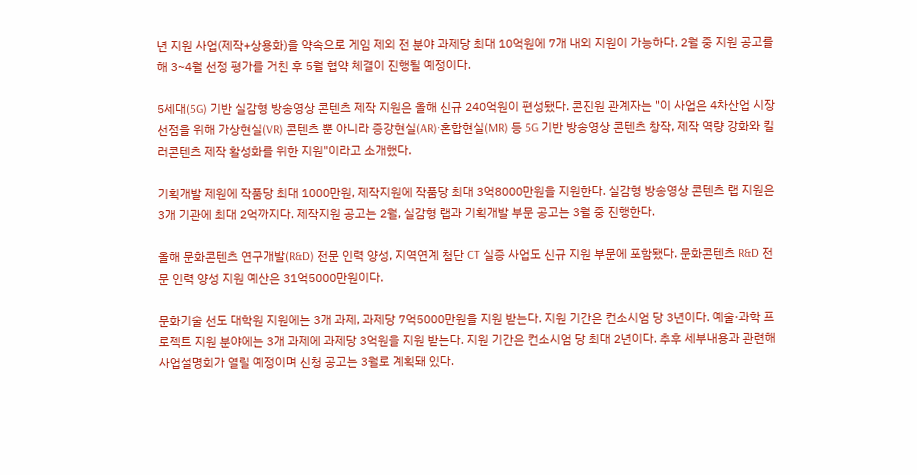년 지원 사업(제작+상용화)을 약속으로 게임 제외 전 분야 과제당 최대 10억원에 7개 내외 지원이 가능하다. 2월 중 지원 공고를 해 3~4월 선정 평가를 거친 후 5월 협약 체결이 진행될 예정이다.

5세대(5G) 기반 실감형 방송영상 콘텐츠 제작 지원은 올해 신규 240억원이 편성됐다. 콘진원 관계자는 "이 사업은 4차산업 시장 선점을 위해 가상현실(VR) 콘텐츠 뿐 아니라 증강현실(AR)·혼합현실(MR) 등 5G 기반 방송영상 콘텐츠 창작, 제작 역량 강화와 킬러콘텐츠 제작 활성화를 위한 지원"이라고 소개했다.

기획개발 제원에 작품당 최대 1000만원, 제작지원에 작품당 최대 3억8000만원을 지원한다. 실감형 방송영상 콘텐츠 랩 지원은 3개 기관에 최대 2억까지다. 제작지원 공고는 2월, 실감형 랩과 기획개발 부문 공고는 3월 중 진행한다.

올해 문화콘텐츠 연구개발(R&D) 전문 인력 양성, 지역연계 첨단 CT 실증 사업도 신규 지원 부문에 포함됐다. 문화콘텐츠 R&D 전문 인력 양성 지원 예산은 31억5000만원이다.

문화기술 선도 대학원 지원에는 3개 과제, 과제당 7억5000만원을 지원 받는다. 지원 기간은 컨소시엄 당 3년이다. 예술·과학 프로젝트 지원 분야에는 3개 과제에 과제당 3억원을 지원 받는다. 지원 기간은 컨소시엄 당 최대 2년이다. 추후 세부내용과 관련해 사업설명회가 열릴 예정이며 신청 공고는 3월로 계획돼 있다.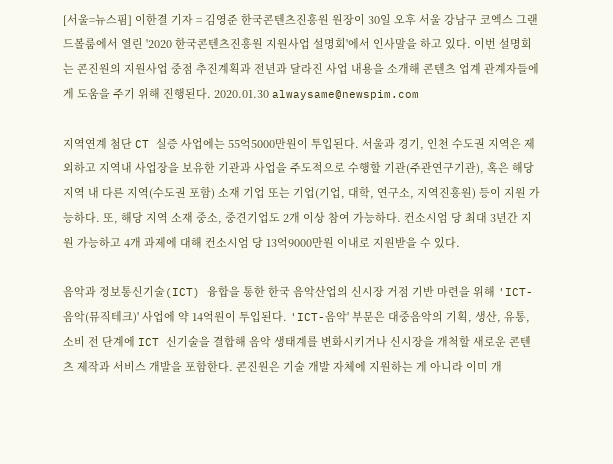[서울=뉴스핌] 이한결 기자 = 김영준 한국콘텐츠진흥원 원장이 30일 오후 서울 강남구 코엑스 그랜드볼룸에서 열린 '2020 한국콘텐츠진흥원 지원사업 설명회'에서 인사말을 하고 있다. 이번 설명회는 콘진원의 지원사업 중점 추진계획과 전년과 달라진 사업 내용을 소개해 콘텐츠 업계 관계자들에게 도움을 주기 위해 진행된다. 2020.01.30 alwaysame@newspim.com

지역연계 첨단 CT 실증 사업에는 55억5000만원이 투입된다. 서울과 경기, 인천 수도권 지역은 제외하고 지역내 사업장을 보유한 기관과 사업을 주도적으로 수행할 기관(주관연구기관), 혹은 해당 지역 내 다른 지역(수도권 포함) 소재 기업 또는 기업(기업, 대학, 연구소, 지역진흥원) 등이 지원 가능하다. 또, 해당 지역 소재 중소, 중견기업도 2개 이상 참여 가능하다. 컨소시엄 당 최대 3년간 지원 가능하고 4개 과제에 대해 컨소시엄 당 13억9000만원 이내로 지원받을 수 있다.

음악과 정보통신기술(ICT) 융합을 통한 한국 음악산업의 신시장 거점 기반 마련을 위해 'ICT-음악(뮤직테크)' 사업에 약 14억원이 투입된다. 'ICT-음악' 부문은 대중음악의 기획, 생산, 유통, 소비 전 단계에 ICT 신기술을 결합해 음악 생태계를 변화시키거나 신시장을 개척할 새로운 콘텐츠 제작과 서비스 개발을 포함한다. 콘진원은 기술 개발 자체에 지원하는 게 아니라 이미 개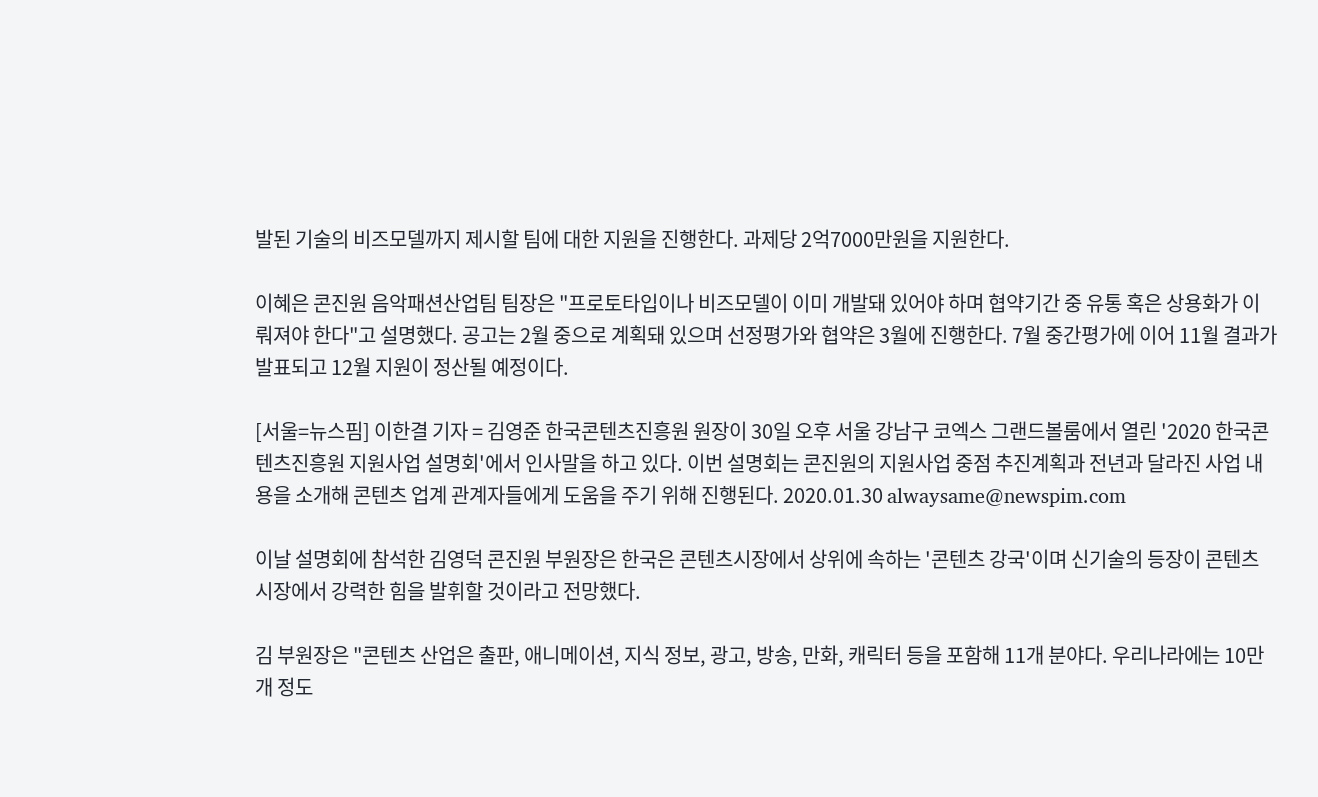발된 기술의 비즈모델까지 제시할 팀에 대한 지원을 진행한다. 과제당 2억7000만원을 지원한다.

이혜은 콘진원 음악패션산업팀 팀장은 "프로토타입이나 비즈모델이 이미 개발돼 있어야 하며 협약기간 중 유통 혹은 상용화가 이뤄져야 한다"고 설명했다. 공고는 2월 중으로 계획돼 있으며 선정평가와 협약은 3월에 진행한다. 7월 중간평가에 이어 11월 결과가 발표되고 12월 지원이 정산될 예정이다.

[서울=뉴스핌] 이한결 기자 = 김영준 한국콘텐츠진흥원 원장이 30일 오후 서울 강남구 코엑스 그랜드볼룸에서 열린 '2020 한국콘텐츠진흥원 지원사업 설명회'에서 인사말을 하고 있다. 이번 설명회는 콘진원의 지원사업 중점 추진계획과 전년과 달라진 사업 내용을 소개해 콘텐츠 업계 관계자들에게 도움을 주기 위해 진행된다. 2020.01.30 alwaysame@newspim.com

이날 설명회에 참석한 김영덕 콘진원 부원장은 한국은 콘텐츠시장에서 상위에 속하는 '콘텐츠 강국'이며 신기술의 등장이 콘텐츠 시장에서 강력한 힘을 발휘할 것이라고 전망했다.

김 부원장은 "콘텐츠 산업은 출판, 애니메이션, 지식 정보, 광고, 방송, 만화, 캐릭터 등을 포함해 11개 분야다. 우리나라에는 10만개 정도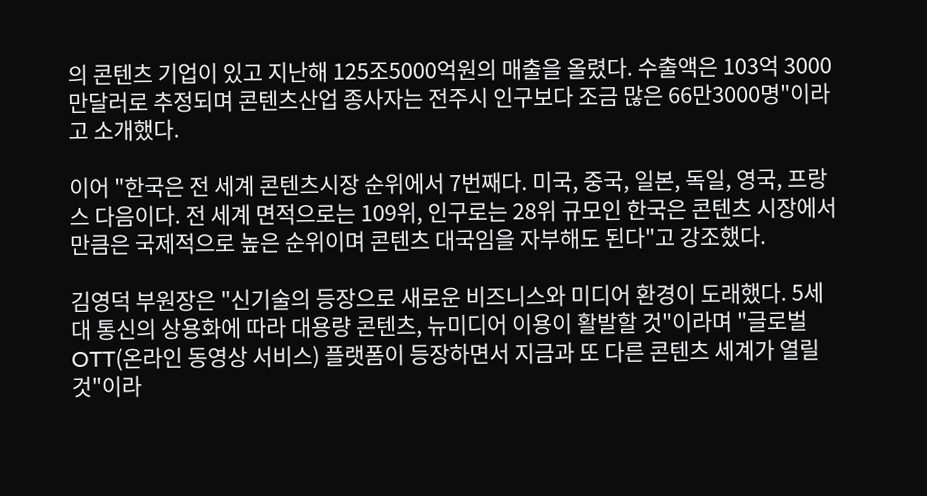의 콘텐츠 기업이 있고 지난해 125조5000억원의 매출을 올렸다. 수출액은 103억 3000만달러로 추정되며 콘텐츠산업 종사자는 전주시 인구보다 조금 많은 66만3000명"이라고 소개했다.

이어 "한국은 전 세계 콘텐츠시장 순위에서 7번째다. 미국, 중국, 일본, 독일, 영국, 프랑스 다음이다. 전 세계 면적으로는 109위, 인구로는 28위 규모인 한국은 콘텐츠 시장에서 만큼은 국제적으로 높은 순위이며 콘텐츠 대국임을 자부해도 된다"고 강조했다.

김영덕 부원장은 "신기술의 등장으로 새로운 비즈니스와 미디어 환경이 도래했다. 5세대 통신의 상용화에 따라 대용량 콘텐츠, 뉴미디어 이용이 활발할 것"이라며 "글로벌 OTT(온라인 동영상 서비스) 플랫폼이 등장하면서 지금과 또 다른 콘텐츠 세계가 열릴 것"이라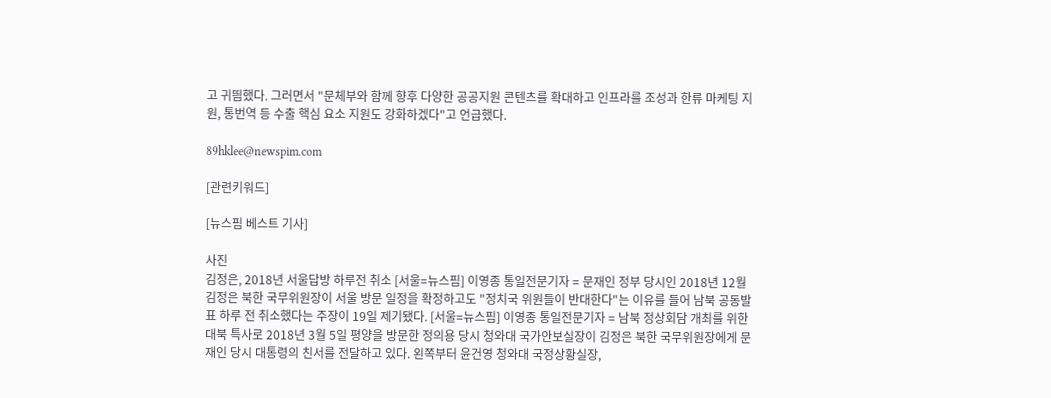고 귀띔했다. 그러면서 "문체부와 함께 향후 다양한 공공지원 콘텐츠를 확대하고 인프라를 조성과 한류 마케팅 지원, 통번역 등 수출 핵심 요소 지원도 강화하겠다"고 언급했다.

89hklee@newspim.com

[관련키워드]

[뉴스핌 베스트 기사]

사진
김정은, 2018년 서울답방 하루전 취소 [서울=뉴스핌] 이영종 통일전문기자 = 문재인 정부 당시인 2018년 12월 김정은 북한 국무위원장이 서울 방문 일정을 확정하고도 "정치국 위원들이 반대한다"는 이유를 들어 남북 공동발표 하루 전 취소했다는 주장이 19일 제기됐다. [서울=뉴스핌] 이영종 통일전문기자 = 남북 정상회담 개최를 위한 대북 특사로 2018년 3월 5일 평양을 방문한 정의용 당시 청와대 국가안보실장이 김정은 북한 국무위원장에게 문재인 당시 대통령의 친서를 전달하고 있다. 왼쪽부터 윤건영 청와대 국정상황실장,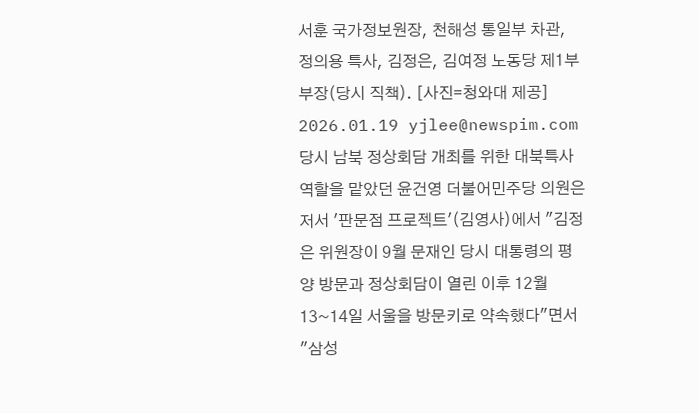서훈 국가정보원장, 천해성 통일부 차관, 정의용 특사, 김정은, 김여정 노동당 제1부부장(당시 직책). [사진=청와대 제공] 2026.01.19 yjlee@newspim.com 당시 남북 정상회담 개최를 위한 대북특사 역할을 맡았던 윤건영 더불어민주당 의원은 저서 '판문점 프로젝트'(김영사)에서 "김정은 위원장이 9월 문재인 당시 대통령의 평양 방문과 정상회담이 열린 이후 12월 13~14일 서울을 방문키로 약속했다"면서 "삼성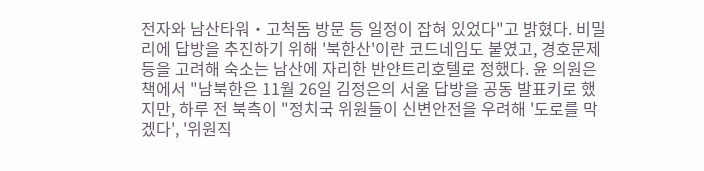전자와 남산타워‧고척돔 방문 등 일정이 잡혀 있었다"고 밝혔다. 비밀리에 답방을 추진하기 위해 '북한산'이란 코드네임도 붙였고, 경호문제 등을 고려해 숙소는 남산에 자리한 반얀트리호텔로 정했다. 윤 의원은 책에서 "남북한은 11월 26일 김정은의 서울 답방을 공동 발표키로 했지만, 하루 전 북측이 "정치국 위원들이 신변안전을 우려해 '도로를 막겠다', '위원직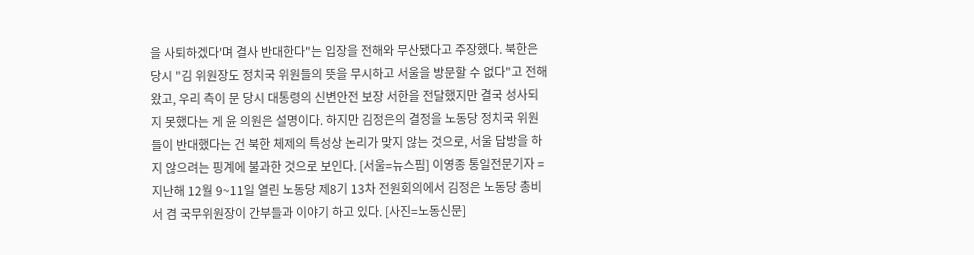을 사퇴하겠다'며 결사 반대한다"는 입장을 전해와 무산됐다고 주장했다. 북한은 당시 "김 위원장도 정치국 위원들의 뜻을 무시하고 서울을 방문할 수 없다"고 전해왔고, 우리 측이 문 당시 대통령의 신변안전 보장 서한을 전달했지만 결국 성사되지 못했다는 게 윤 의원은 설명이다. 하지만 김정은의 결정을 노동당 정치국 위원들이 반대했다는 건 북한 체제의 특성상 논리가 맞지 않는 것으로, 서울 답방을 하지 않으려는 핑계에 불과한 것으로 보인다. [서울=뉴스핌] 이영종 통일전문기자 = 지난해 12월 9~11일 열린 노동당 제8기 13차 전원회의에서 김정은 노동당 총비서 겸 국무위원장이 간부들과 이야기 하고 있다. [사진=노동신문]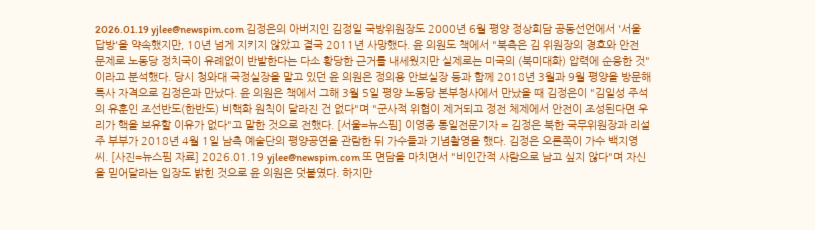2026.01.19 yjlee@newspim.com 김정은의 아버지인 김정일 국방위원장도 2000년 6월 평양 정상회담 공동선언에서 '서울 답방'을 약속했지만, 10년 넘게 지키지 않았고 결국 2011년 사망했다. 윤 의원도 책에서 "북측은 김 위원장의 경호와 안전 문제로 노동당 정치국이 유례없이 반발한다는 다소 황당한 근거를 내세웠지만 실제로는 미국의 (북미대화) 압력에 순응한 것"이라고 분석했다. 당시 청와대 국정실장을 맡고 있던 윤 의원은 정의용 안보실장 등과 함께 2018년 3월과 9월 평양을 방문해 특사 자격으로 김정은과 만났다. 윤 의원은 책에서 그해 3월 5일 평양 노동당 본부청사에서 만났을 때 김정은이 "김일성 주석의 유훈인 조선반도(한반도) 비핵화 원칙이 달라진 건 없다"며 "군사적 위협이 제거되고 정전 체제에서 안전이 조성된다면 우리가 핵을 보유할 이유가 없다"고 말한 것으로 전했다. [서울=뉴스핌] 이영종 통일전문기자 = 김정은 북한 국무위원장과 리설주 부부가 2018년 4월 1일 남측 예술단의 평양공연을 관람한 뒤 가수들과 기념촬영을 했다. 김정은 오른쪽이 가수 백지영 씨. [사진=뉴스핌 자료] 2026.01.19 yjlee@newspim.com 또 면담을 마치면서 "비인간적 사람으로 남고 싶지 않다"며 자신을 믿어달라는 입장도 밝힌 것으로 윤 의원은 덧붙였다. 하지만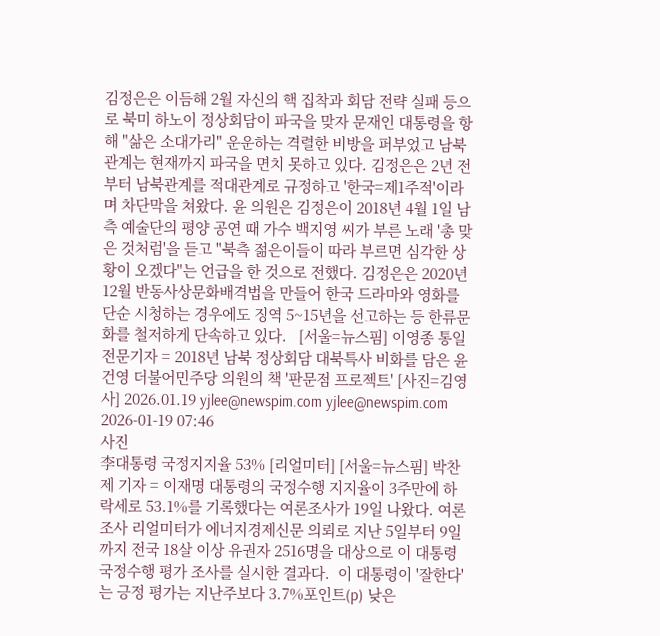김정은은 이듬해 2월 자신의 핵 집착과 회담 전략 실패 등으로 북미 하노이 정상회담이 파국을 맞자 문재인 대통령을 항해 "삶은 소대가리" 운운하는 격렬한 비방을 퍼부었고 남북관계는 현재까지 파국을 면치 못하고 있다. 김정은은 2년 전부터 남북관계를 적대관계로 규정하고 '한국=제1주적'이라며 차단막을 쳐왔다. 윤 의원은 김정은이 2018년 4월 1일 남측 예술단의 평양 공연 때 가수 백지영 씨가 부른 노래 '총 맞은 것처럼'을 듣고 "북측 젊은이들이 따라 부르면 심각한 상황이 오겠다"는 언급을 한 것으로 전했다. 김정은은 2020년 12월 반동사상문화배격법을 만들어 한국 드라마와 영화를 단순 시청하는 경우에도 징역 5~15년을 선고하는 등 한류문화를 철저하게 단속하고 있다.   [서울=뉴스핌] 이영종 통일전문기자 = 2018년 남북 정상회담 대북특사 비화를 담은 윤건영 더불어민주당 의원의 책 '판문점 프로젝트' [사진=김영사] 2026.01.19 yjlee@newspim.com yjlee@newspim.com 2026-01-19 07:46
사진
李대통령 국정지지율 53% [리얼미터] [서울=뉴스핌] 박찬제 기자 = 이재명 대통령의 국정수행 지지율이 3주만에 하락세로 53.1%를 기록했다는 여론조사가 19일 나왔다. 여론조사 리얼미터가 에너지경제신문 의뢰로 지난 5일부터 9일까지 전국 18살 이상 유권자 2516명을 대상으로 이 대통령 국정수행 평가 조사를 실시한 결과다.  이 대통령이 '잘한다'는 긍정 평가는 지난주보다 3.7%포인트(p) 낮은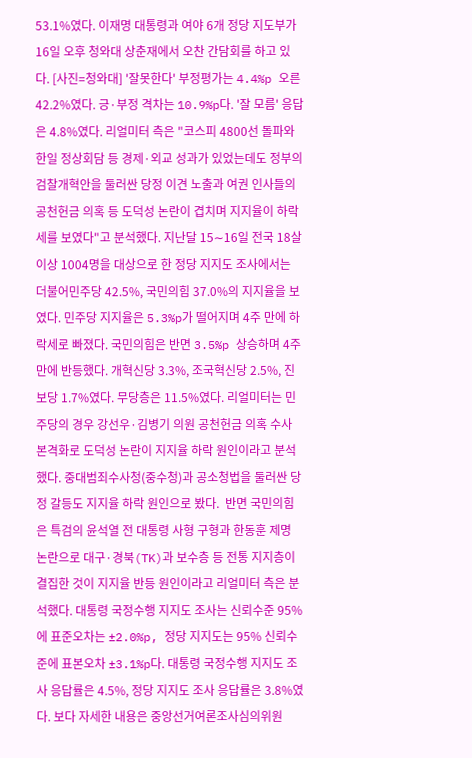53.1%였다. 이재명 대통령과 여야 6개 정당 지도부가 16일 오후 청와대 상춘재에서 오찬 간담회를 하고 있다. [사진=청와대] '잘못한다' 부정평가는 4.4%p 오른 42.2%였다. 긍·부정 격차는 10.9%p다. '잘 모름' 응답은 4.8%였다. 리얼미터 측은 "코스피 4800선 돌파와 한일 정상회담 등 경제·외교 성과가 있었는데도 정부의 검찰개혁안을 둘러싼 당정 이견 노출과 여권 인사들의 공천헌금 의혹 등 도덕성 논란이 겹치며 지지율이 하락세를 보였다"고 분석했다. 지난달 15∼16일 전국 18살 이상 1004명을 대상으로 한 정당 지지도 조사에서는 더불어민주당 42.5%, 국민의힘 37.0%의 지지율을 보였다. 민주당 지지율은 5.3%p가 떨어지며 4주 만에 하락세로 빠졌다. 국민의힘은 반면 3.5%p 상승하며 4주 만에 반등했다. 개혁신당 3.3%, 조국혁신당 2.5%, 진보당 1.7%였다. 무당층은 11.5%였다. 리얼미터는 민주당의 경우 강선우·김병기 의원 공천헌금 의혹 수사 본격화로 도덕성 논란이 지지율 하락 원인이라고 분석했다. 중대범죄수사청(중수청)과 공소청법을 둘러싼 당정 갈등도 지지율 하락 원인으로 봤다.  반면 국민의힘은 특검의 윤석열 전 대통령 사형 구형과 한동훈 제명 논란으로 대구·경북(TK)과 보수층 등 전통 지지층이 결집한 것이 지지율 반등 원인이라고 리얼미터 측은 분석했다. 대통령 국정수행 지지도 조사는 신뢰수준 95%에 표준오차는 ±2.0%p, 정당 지지도는 95% 신뢰수준에 표본오차 ±3.1%p다. 대통령 국정수행 지지도 조사 응답률은 4.5%, 정당 지지도 조사 응답률은 3.8%였다. 보다 자세한 내용은 중앙선거여론조사심의위원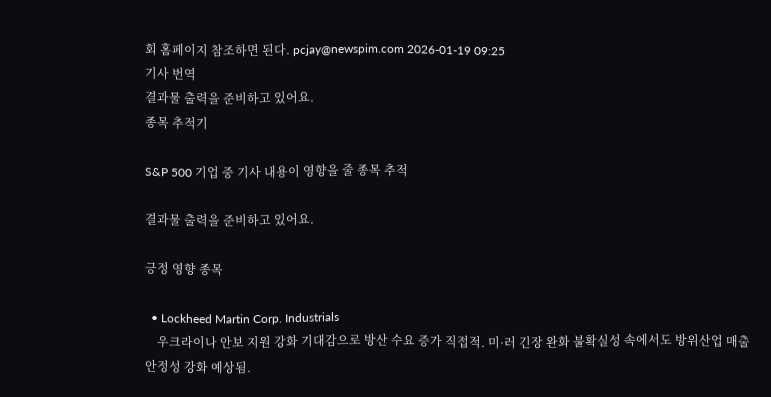회 홈페이지 참조하면 된다. pcjay@newspim.com 2026-01-19 09:25
기사 번역
결과물 출력을 준비하고 있어요.
종목 추적기

S&P 500 기업 중 기사 내용이 영향을 줄 종목 추적

결과물 출력을 준비하고 있어요.

긍정 영향 종목

  • Lockheed Martin Corp. Industrials
    우크라이나 안보 지원 강화 기대감으로 방산 수요 증가 직접적. 미·러 긴장 완화 불확실성 속에서도 방위산업 매출 안정성 강화 예상됨.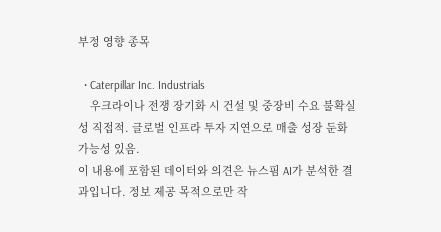부정 영향 종목

  • Caterpillar Inc. Industrials
    우크라이나 전쟁 장기화 시 건설 및 중장비 수요 불확실성 직접적. 글로벌 인프라 투자 지연으로 매출 성장 둔화 가능성 있음.
이 내용에 포함된 데이터와 의견은 뉴스핌 AI가 분석한 결과입니다. 정보 제공 목적으로만 작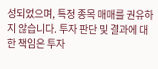성되었으며, 특정 종목 매매를 권유하지 않습니다. 투자 판단 및 결과에 대한 책임은 투자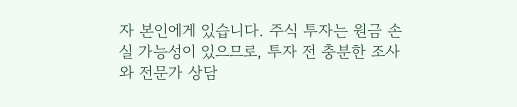자 본인에게 있습니다. 주식 투자는 원금 손실 가능성이 있으므로, 투자 전 충분한 조사와 전문가 상담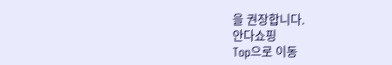을 권장합니다.
안다쇼핑
Top으로 이동